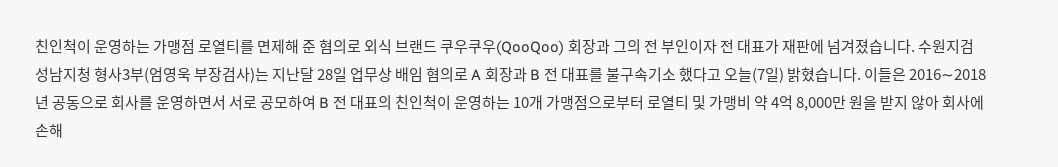친인척이 운영하는 가맹점 로열티를 면제해 준 혐의로 외식 브랜드 쿠우쿠우(QooQoo) 회장과 그의 전 부인이자 전 대표가 재판에 넘겨졌습니다. 수원지검 성남지청 형사3부(엄영욱 부장검사)는 지난달 28일 업무상 배임 혐의로 A 회장과 B 전 대표를 불구속기소 했다고 오늘(7일) 밝혔습니다. 이들은 2016∼2018년 공동으로 회사를 운영하면서 서로 공모하여 B 전 대표의 친인척이 운영하는 10개 가맹점으로부터 로열티 및 가맹비 약 4억 8,000만 원을 받지 않아 회사에 손해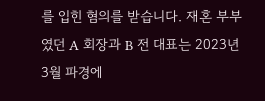를 입힌 혐의를 받습니다. 재혼 부부였던 A 회장과 B 전 대표는 2023년 3월 파경에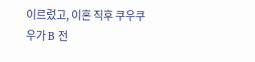이르렀고, 이혼 직후 쿠우쿠우가 B 전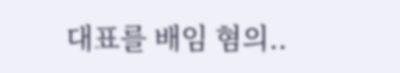대표를 배임 혐의..